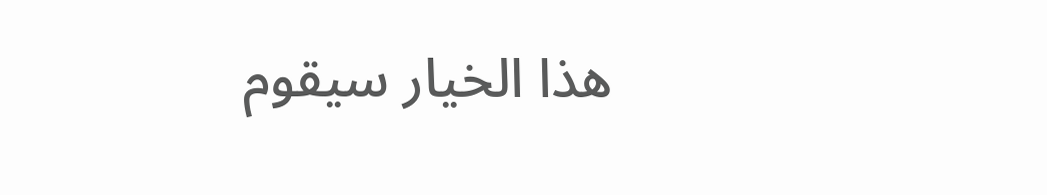هذا الخيار سيقوم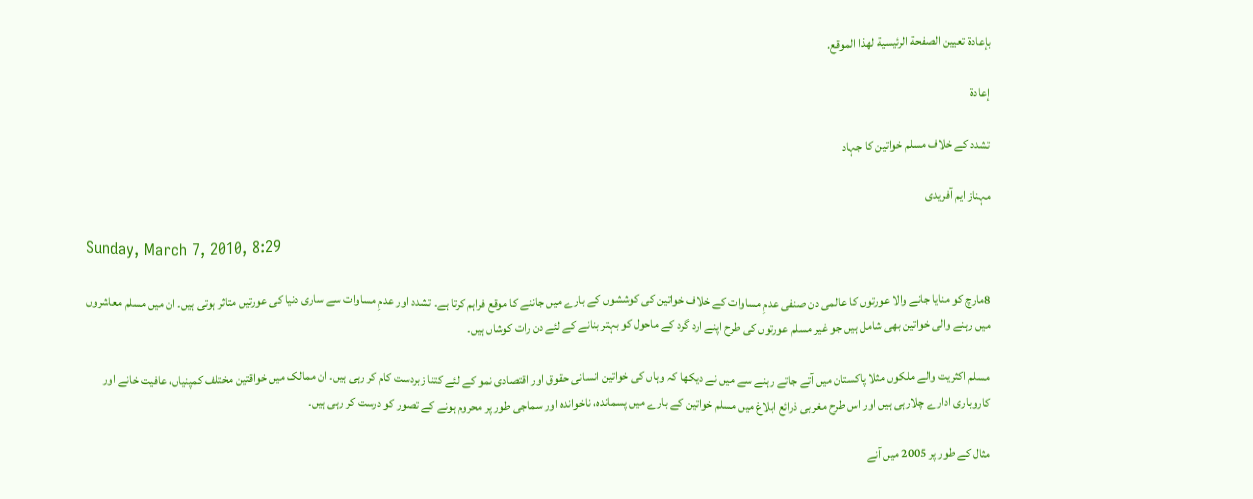بإعادة تعيين الصفحة الرئيسية لهذا الموقع.

إعادة

تشدد کے خلاف مسلم خواتین کا جہاد

مہناز ایم آفریدی

Sunday, March 7, 2010, 8:29

8مارچ کو منایا جانے والا عورتوں کا عالمی دن صنفی عدمِ مساوات کے خلاف خواتین کی کوششوں کے بارے میں جاننے کا موقع فراہم کرتا ہے۔ تشدد اور عدمِ مساوات سے ساری دنیا کی عورتیں متاثر ہوتی ہیں۔ ان میں مسلم معاشروں میں رہنے والی خواتین بھی شامل ہیں جو غیر مسلم عورتوں کی طرح اپنے ارد گرد کے ماحول کو بہتر بنانے کے لئے دن رات کوشاں ہیں۔

مسلم اکثریت والے ملکوں مثلا پاکستان میں آتے جاتے رہنے سے میں نے دیکھا کہ وہاں کی خواتین انسانی حقوق اور اقتصادی نمو کے لئے کتنا زبردست کام کر رہی ہیں۔ ان ممالک میں خواقتین مختلف کمپنیاں، عافیت خانے اور کاروباری ادارے چلارہی ہیں اور اس طرح مغربی ذرائع ابلاغ میں مسلم خواتین کے بارے میں پسماندہ، ناخواندہ اور سماجی طور پر محروم ہونے کے تصور کو درست کر رہی ہیں۔

مثال کے طور پر 2005 میں آنے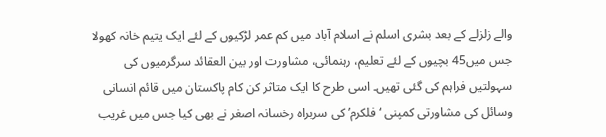والے زلزلے کے بعد بشری اسلم نے اسلام آباد میں کم عمر لڑکیوں کے لئے ایک یتیم خانہ کھولا جس میں45 بچیوں کے لئے تعلیم، رہنمائی، مشاورت اور بین العقائد سرگرمیوں کی سہولتیں فراہم کی گئی تھیں۔ اسی طرح کا ایک متاثر کن کام پاکستان میں قائم انسانی وسائل کی مشاورتی کمپنی ‘فلکرم’ کی سربراہ رخسانہ اصغر نے بھی کیا جس میں غریب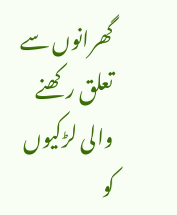گھرانوں سے تعلق رکھنے والی لڑکیوں کو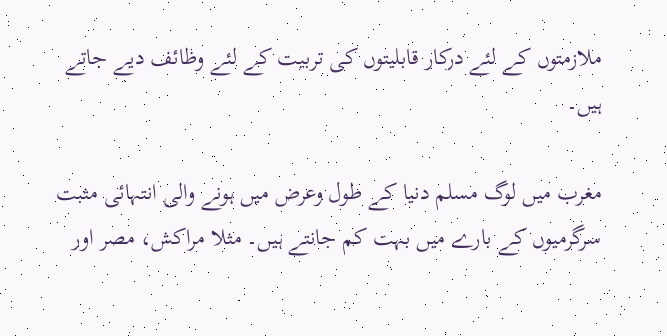ملازمتوں کے لئے درکار قابلیتوں کی تربیت کے لئے وظائف دیے جاتے ہیں۔

مغرب میں لوگ مسلم دنیا کے طول وعرض میں ہونے والی انتہائی مثبت سرگرمیوں کے بارے میں بہت کم جانتے ہیں۔ مثلا مراکش، مصر اور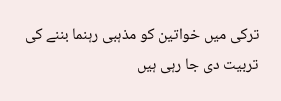ترکی میں خواتین کو مذہبی رہنما بننے کی تربیت دی جا رہی ہیں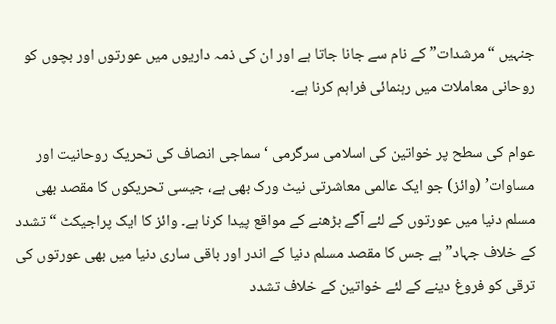جنہیں “مرشدات” کے نام سے جانا جاتا ہے اور ان کی ذمہ داریوں میں عورتوں اور بچوں کو روحانی معاملات میں رہنمائی فراہم کرنا ہے۔

عوام کی سطح پر خواتین کی اسلامی سرگرمی ‘سماجی انصاف کی تحریک روحانیت اور مساوات’ (وائز) جو ایک عالمی معاشرتی نیٹ ورک بھی ہے، جیسی تحریکوں کا مقصد بھی مسلم دنیا میں عورتوں کے لئے آگے بڑھنے کے مواقع پیدا کرنا ہے۔ وائز کا ایک پراجیکٹ “تشدد کے خلاف جہاد” ہے جس کا مقصد مسلم دنیا کے اندر اور باقی ساری دنیا میں بھی عورتوں کی ترقی کو فروغ دینے کے لئے خواتین کے خلاف تشدد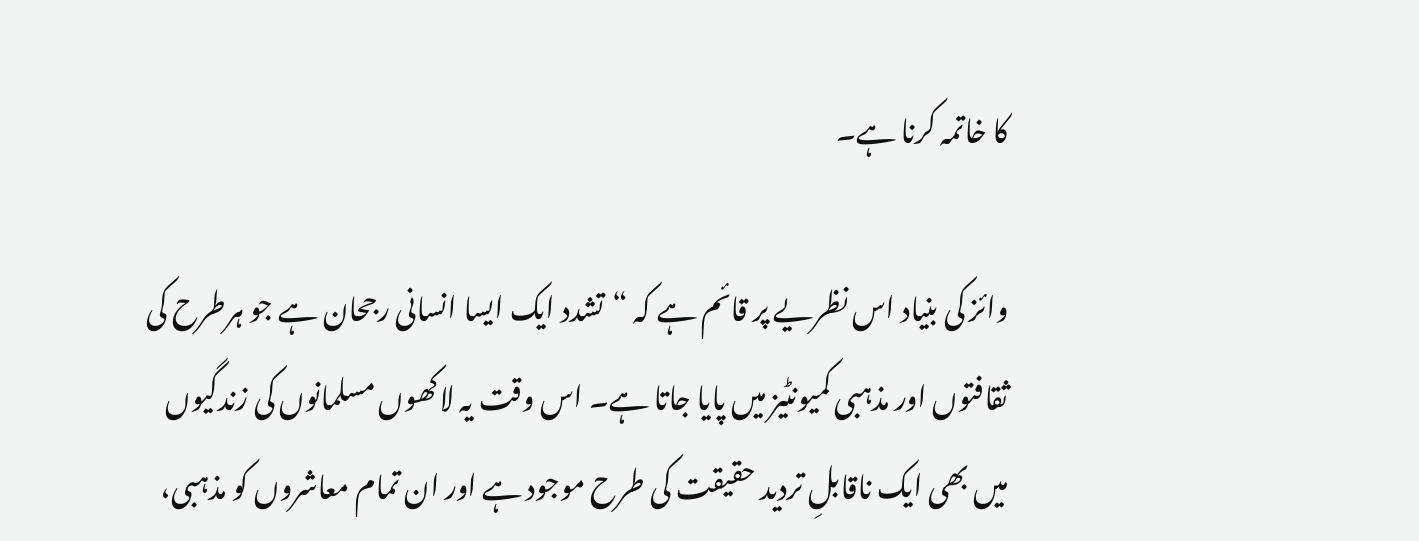کا خاتمہ کرنا ہے۔

وائز کی بنیاد اس نظریے پر قائم ہے کہ “تشدد ایک ایسا انسانی رجحان ہے جو ہرطرح کی ثقافتوں اور مذہبی کمیونٹیز میں پایا جاتا ہے۔ اس وقت یہ لاکھوں مسلمانوں کی زندگیوں میں بھی ایک ناقابلِ تردید حقیقت کی طرح موجود ہے اور ان تمام معاشروں کو مذہبی،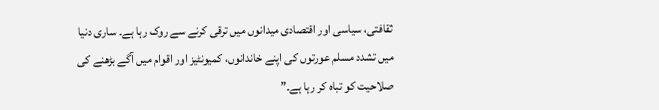ثقافتی، سیاسی اور اقتصادی میدانوں میں ترقی کرنے سے روک رہا ہے۔ ساری دنیا میں تشدد مسلم عورتوں کی اپنے خاندانوں، کمیونٹیز اور اقوام میں آگے بڑھنے کی صلاحیت کو تباہ کر رہا ہے۔”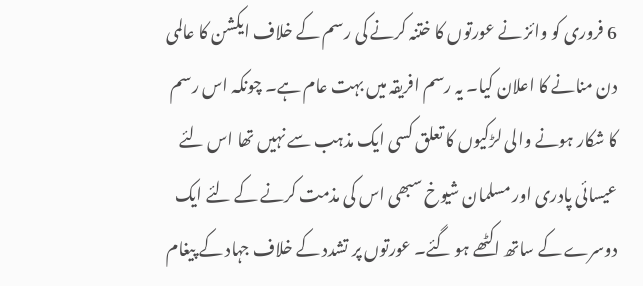6 فروری کو وائز نے عورتوں کا ختنہ کرنے کی رسم کے خلاف ایکشن کا عالمی دن منانے کا اعلان کیا۔ یہ رسم افریقہ میں بہت عام ہے۔ چونکہ اس رسم کا شکار ہونے والی لڑکیوں کا تعلق کسی ایک مذہب سے نہیں تھا اس لئے عیسائی پادری اور مسلمان شیوخ سبھی اس کی مذمت کرنے کے لئے ایک دوسرے کے ساتھ اکٹھے ہو گئے۔ عورتوں پر تشدد کے خلاف جہاد کے پیغام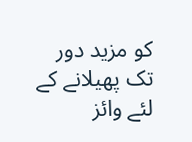کو مزید دور تک پھیلانے کے لئے وائز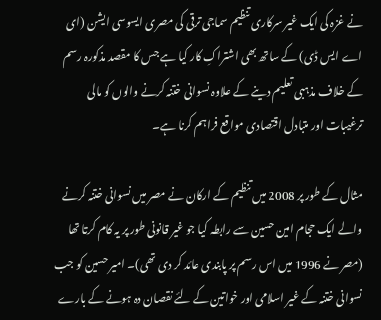نے غزہ کی ایک غیر سرکاری تنظیم سماجی ترقی کی مصری ایسوسی ایشن (ای اے ایس ڈی) کے ساتھ بھی اشتراکِ کار کیا ہے جس کا مقصد مذکورہ رسم کے خلاف مذہبی تعلیم دینے کے علاوہ نسوانی ختنہ کرنے والوں کو مالی ترغیبات اور متبادل اقتصادی مواقع فراہم کرنا ہے۔

مثال کے طور پر 2008 میں تنظیم کے ارکان نے مصر میں نسوانی ختنہ کرنے والے ایک حجام امین حسین سے رابطہ کیا جو غیر قانونی طور پر یہ کام کرتا تھا (مصر نے 1996 میں اس رسم پر پابندی عائد کر دی تھی)۔ امیر حسین کو جب نسوانی ختنہ کے غیر اسلامی اور خواتین کے لئے نقصان دہ ہونے کے بارے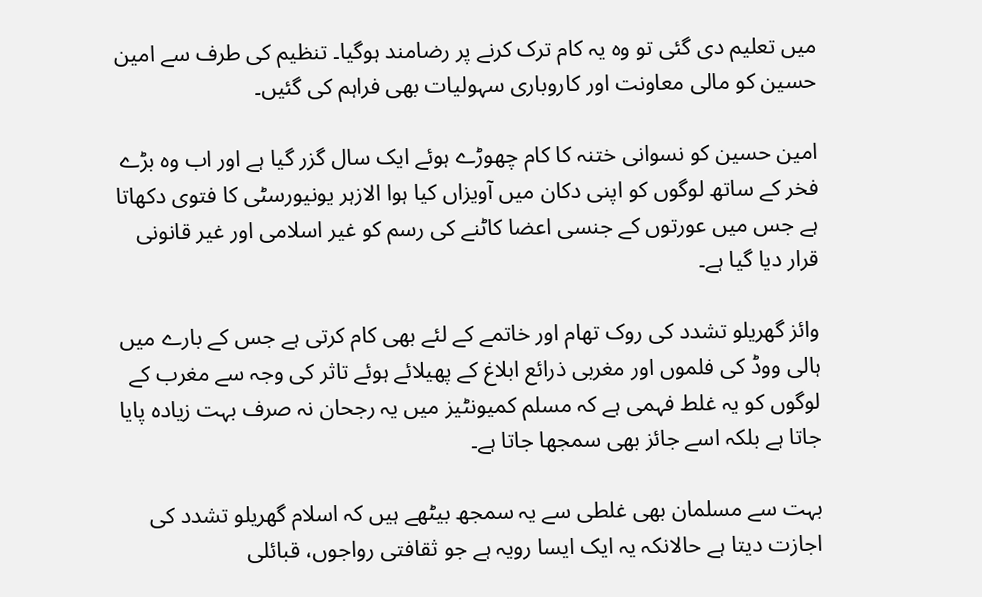میں تعلیم دی گئی تو وہ یہ کام ترک کرنے پر رضامند ہوگیا۔ تنظیم کی طرف سے امین حسین کو مالی معاونت اور کاروباری سہولیات بھی فراہم کی گئیں۔

امین حسین کو نسوانی ختنہ کا کام چھوڑے ہوئے ایک سال گزر گیا ہے اور اب وہ بڑے فخر کے ساتھ لوگوں کو اپنی دکان میں آویزاں کیا ہوا الازہر یونیورسٹی کا فتوی دکھاتا ہے جس میں عورتوں کے جنسی اعضا کاٹنے کی رسم کو غیر اسلامی اور غیر قانونی قرار دیا گیا ہے۔

وائز گھریلو تشدد کی روک تھام اور خاتمے کے لئے بھی کام کرتی ہے جس کے بارے میں ہالی ووڈ کی فلموں اور مغربی ذرائع ابلاغ کے پھیلائے ہوئے تاثر کی وجہ سے مغرب کے لوگوں کو یہ غلط فہمی ہے کہ مسلم کمیونٹیز میں یہ رجحان نہ صرف بہت زیادہ پایا جاتا ہے بلکہ اسے جائز بھی سمجھا جاتا ہے۔

بہت سے مسلمان بھی غلطی سے یہ سمجھ بیٹھے ہیں کہ اسلام گھریلو تشدد کی اجازت دیتا ہے حالانکہ یہ ایک ایسا رویہ ہے جو ثقافتی رواجوں، قبائلی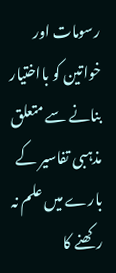رسومات اور خواتین کو بااختیار بنانے سے متعلق مذہبی تفاسیر کے بارے میں علم نہ رکھنے کا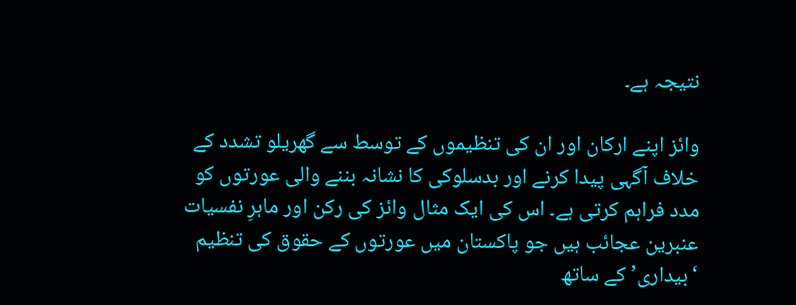نتیجہ ہے۔

وائز اپنے ارکان اور ان کی تنظیموں کے توسط سے گھریلو تشدد کے خلاف آگہی پیدا کرنے اور بدسلوکی کا نشانہ بننے والی عورتوں کو مدد فراہم کرتی ہے۔ اس کی ایک مثال وائز کی رکن اور ماہرِ نفسیات عنبرین عجائب ہیں جو پاکستان میں عورتوں کے حقوق کی تنظیم ‘بیداری’ کے ساتھ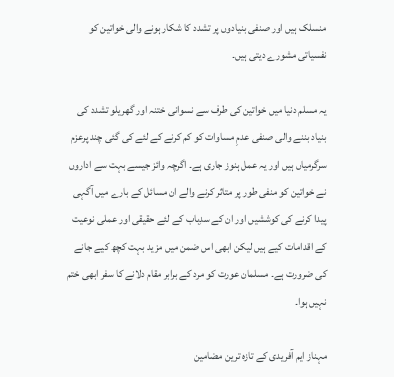منسلک ہیں اور صنفی بنیادوں پر تشدد کا شکار ہونے والی خواتین کو نفسیاتی مشورے دیتی ہیں۔

یہ مسلم دنیا میں خواتین کی طرف سے نسوانی ختنہ اور گھریلو تشدد کی بنیاد بننے والی صنفی عدمِ مساوات کو کم کرنے کے لئے کی گئی چند پرعزم سرگرمیاں ہیں اور یہ عمل ہنوز جاری ہے۔ اگرچہ وائز جیسے بہت سے اداروں نے خواتین کو منفی طور پر متاثر کرنے والے ان مسائل کے بارے میں آگہی پیدا کرنے کی کوششیں اور ان کے سدِباب کے لئے حقیقی اور عملی نوعیت کے اقدامات کیے ہیں لیکن ابھی اس ضمن میں مزید بہت کچھ کیے جانے کی ضرورت ہے۔ مسلمان عورت کو مرد کے برابر مقام دلانے کا سفر ابھی ختم نہیں ہوا۔

مہناز ایم آفریدی کے تازہ ترین مضامین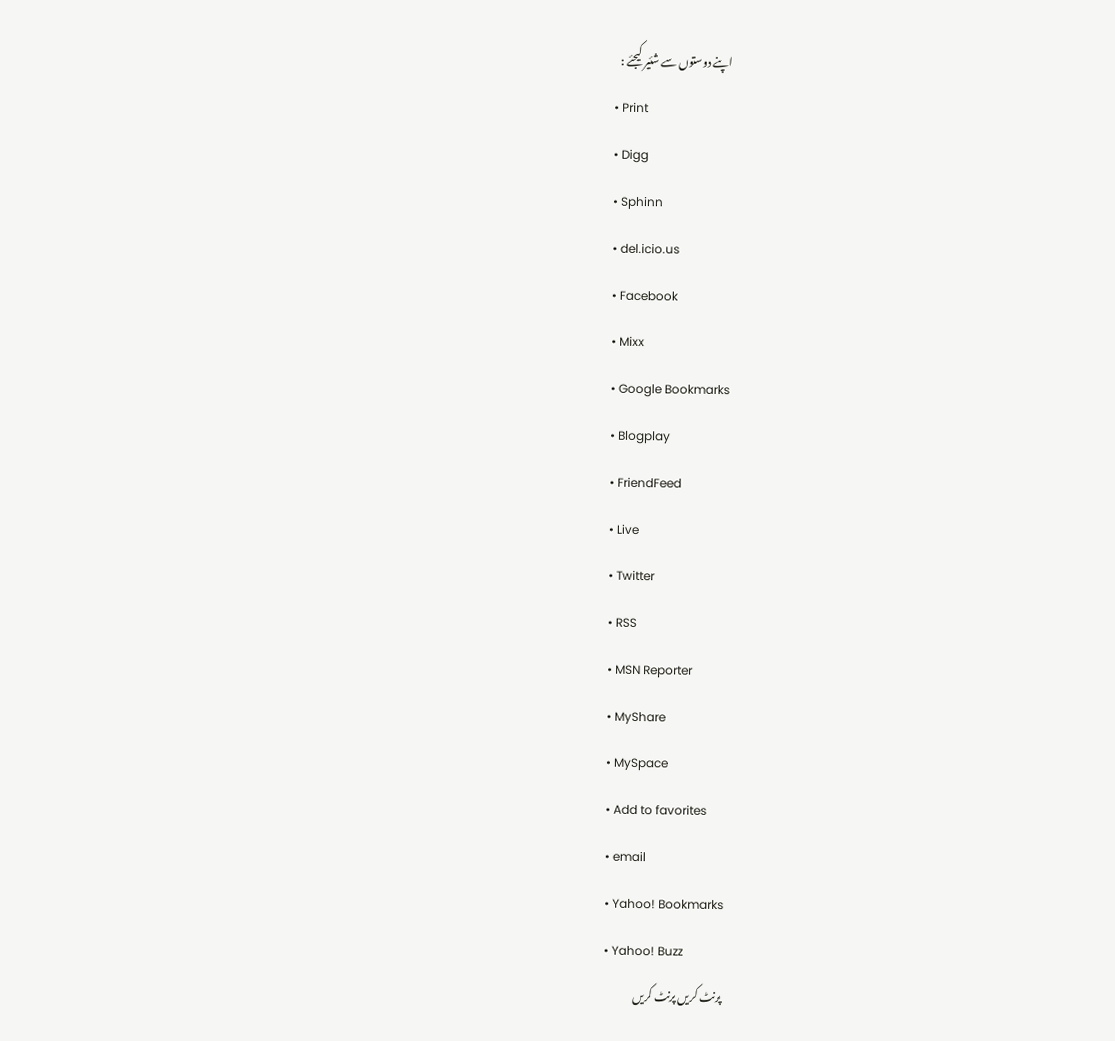اپنے دوستوں سے شئیر کیجئے :
  • Print
  • Digg
  • Sphinn
  • del.icio.us
  • Facebook
  • Mixx
  • Google Bookmarks
  • Blogplay
  • FriendFeed
  • Live
  • Twitter
  • RSS
  • MSN Reporter
  • MyShare
  • MySpace
  • Add to favorites
  • email
  • Yahoo! Bookmarks
  • Yahoo! Buzz
پرنٹ کریں پرنٹ کریں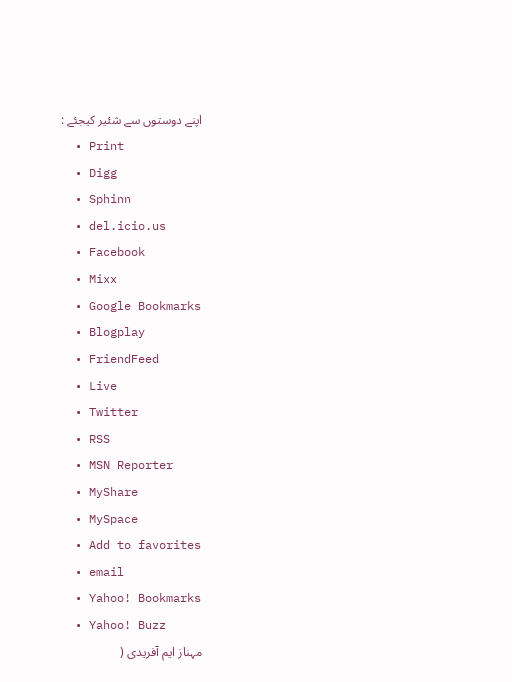اپنے دوستوں سے شئیر کیجئے :
  • Print
  • Digg
  • Sphinn
  • del.icio.us
  • Facebook
  • Mixx
  • Google Bookmarks
  • Blogplay
  • FriendFeed
  • Live
  • Twitter
  • RSS
  • MSN Reporter
  • MyShare
  • MySpace
  • Add to favorites
  • email
  • Yahoo! Bookmarks
  • Yahoo! Buzz
مہناز ایم آفریدی (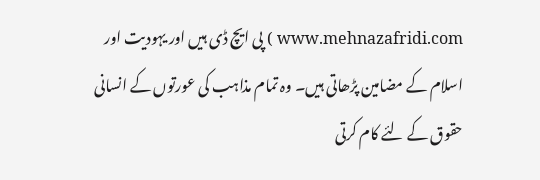www.mehnazafridi.com ) پی ایچ ڈی ہیں اور یہودیت اور اسلام کے مضامین پڑھاتی ہیں۔ وہ تمام مذاہب کی عورتوں کے انسانی حقوق کے لئے کام کرتی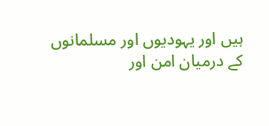ہیں اور یہودیوں اور مسلمانوں کے درمیان امن اور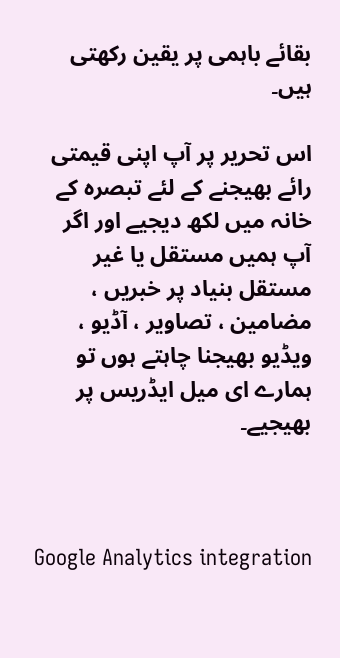بقائے باہمی پر یقین رکھتی ہیں۔

اس تحریر پر آپ اپنی قیمتی رائے بھیجنے کے لئے تبصرہ کے خانہ میں لکھ دیجیے اور اگر آپ ہمیں مستقل یا غیر مستقل بنیاد پر خبریں ، مضامین ، تصاویر ، آڈیو ، ویڈیو بھیجنا چاہتے ہوں تو ہمارے ای میل ایڈریس پر بھیجیے۔



Google Analytics integration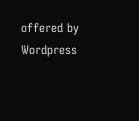offered by Wordpress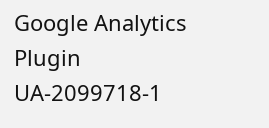Google Analytics Plugin
UA-2099718-1